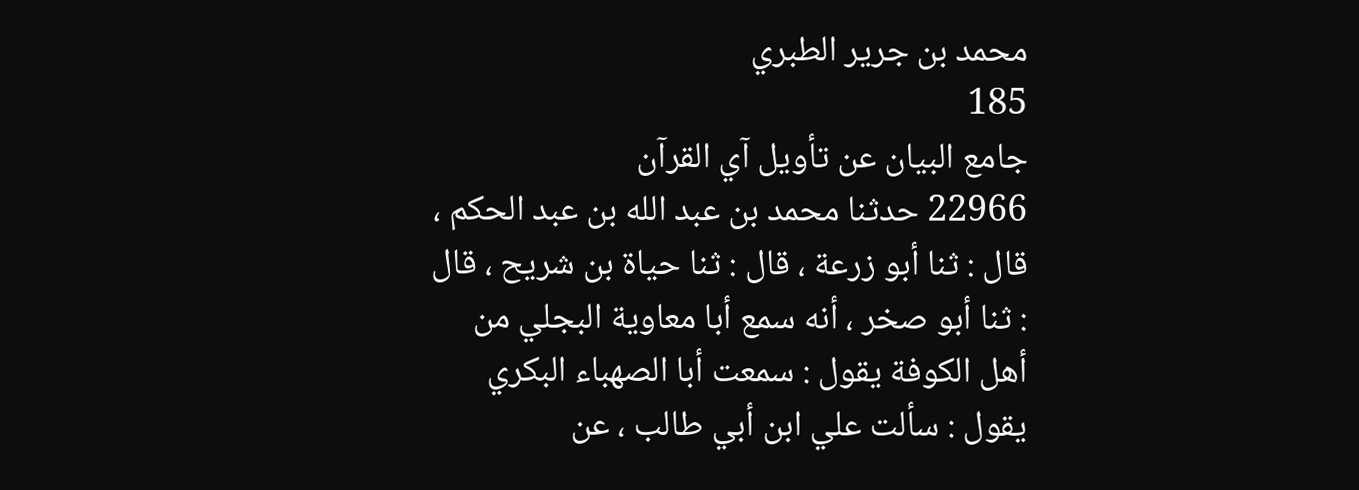محمد بن جرير الطبري
185
جامع البيان عن تأويل آي القرآن
22966 حدثنا محمد بن عبد الله بن عبد الحكم ، قال : ثنا أبو زرعة ، قال : ثنا حياة بن شريح ، قال : ثنا أبو صخر ، أنه سمع أبا معاوية البجلي من أهل الكوفة يقول : سمعت أبا الصهباء البكري يقول : سألت علي ابن أبي طالب ، عن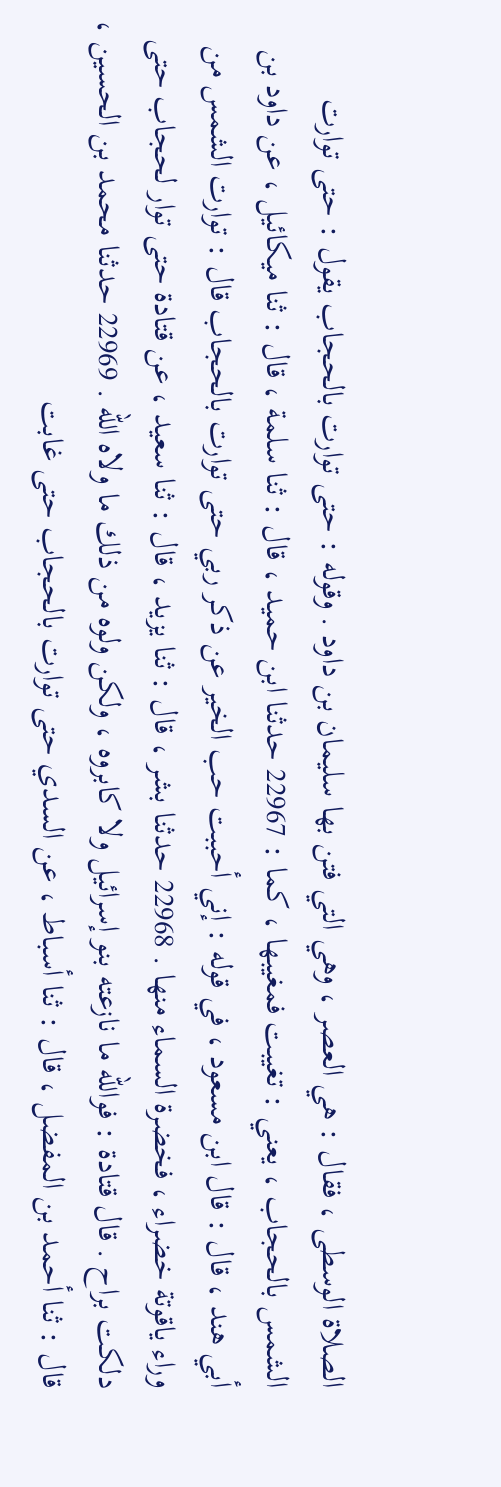الصلاة الوسطى ، فقال : هي العصر ، وهي التي فتن بها سليمان بن داود . وقوله : حتى توارت بالحجاب يقول : حتى توارت الشمس بالحجاب ، يعني : تغيبت فمغيبها ، كما : 22967 حدثنا ابن حميد ، قال : ثنا سلمة ، قال : ثنا ميكائيل ، عن داود بن أبي هند ، قال : قال ابن مسعود ، في قوله : إني أحببت حب الخير عن ذكر ربي حتى توارت بالحجاب قال : توارت الشمس من وراء ياقوتة خضراء ، فخضرة السماء منها . 22968 حدثنا بشر ، قال : ثنا يزيد ، قال : ثنا سعيد ، عن قتادة حتى توار لحجاب حتى دلكت براح . قال قتادة : فوالله ما نازعته بنو إسرائيل ولا كابروه ، ولكن ولوه من ذلك ما ولاه الله . 22969 حدثنا محمد بن الحسين ، قال : ثنا أحمد بن المفضل ، قال : ثنا أسباط ، عن السدي حتى توارت بالحجاب حتى غابت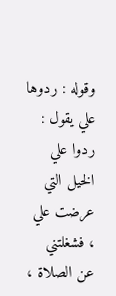وقوله : ردوها علي يقول : ردوا علي الخيل التي عرضت علي ، فشغلتني عن الصلاة ،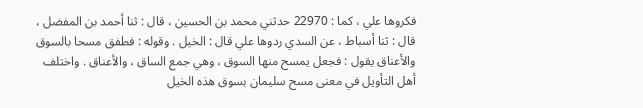فكروها علي ، كما : 22970 حدثني محمد بن الحسين ، قال : ثنا أحمد بن المفضل ، قال : ثنا أسباط ، عن السدي ردوها علي قال : الخيل . وقوله : فطفق مسحا بالسوق والأعناق يقول : فجعل يمسح منها السوق ، وهي جمع الساق ، والأعناق . واختلف أهل التأويل في معنى مسح سليمان بسوق هذه الخيل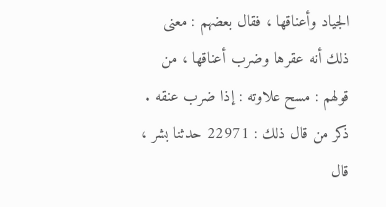الجياد وأعناقها ، فقال بعضهم : معنى ذلك أنه عقرها وضرب أعناقها ، من قولهم : مسح علاوته : إذا ضرب عنقه . ذكر من قال ذلك : 22971 حدثنا بشر ، قال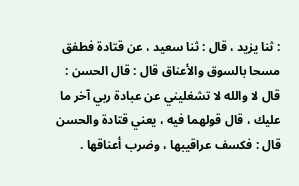: ثنا يزيد ، قال : ثنا سعيد ، عن قتادة فطفق مسحا بالسوق والأعناق قال : قال الحسن : قال لا والله لا تشغليني عن عبادة ربي آخر ما عليك ، قال قولهما فيه ، يعني قتادة والحسن قال : فكسف عراقيبها ، وضرب أعناقها .